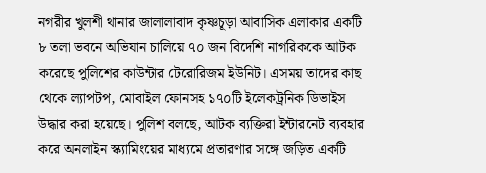নগরীর খুলশী থানার জালালাবাদ কৃষ্ণচূড়া আবাসিক এলাকার একটি ৮ তলা ভবনে অভিযান চালিয়ে ৭০ জন বিদেশি নাগরিককে আটক করেছে পুলিশের কাউন্টার টেরোরিজম ইউনিট। এসময় তাদের কাছ থেকে ল্যাপটপ, মোবাইল ফোনসহ ১৭০টি ইলেকট্রনিক ডিভাইস উদ্ধার করা হয়েছে। পুলিশ বলছে, আটক ব্যক্তিরা ইন্টারনেট ব্যবহার করে অনলাইন স্ক্যামিংয়ের মাধ্যমে প্রতারণার সঙ্গে জড়িত একটি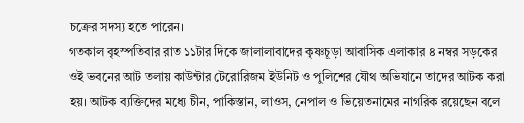চক্রের সদস্য হতে পারেন।
গতকাল বৃহস্পতিবার রাত ১১টার দিকে জালালাবাদের কৃষ্ণচূড়া আবাসিক এলাকার ৪ নম্বর সড়কের ওই ভবনের আট তলায় কাউন্টার টেরোরিজম ইউনিট ও পুলিশের যৌথ অভিযানে তাদের আটক করা হয়। আটক ব্যক্তিদের মধ্যে চীন, পাকিস্তান, লাওস, নেপাল ও ভিয়েতনামের নাগরিক রয়েছেন বলে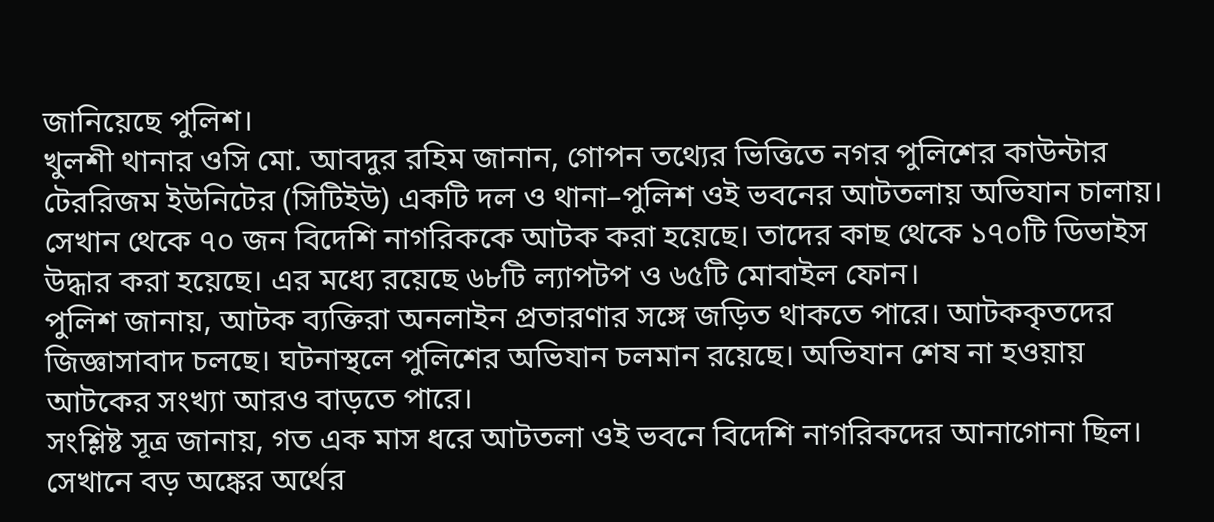জানিয়েছে পুলিশ।
খুলশী থানার ওসি মো. আবদুর রহিম জানান, গোপন তথ্যের ভিত্তিতে নগর পুলিশের কাউন্টার টেররিজম ইউনিটের (সিটিইউ) একটি দল ও থানা–পুলিশ ওই ভবনের আটতলায় অভিযান চালায়। সেখান থেকে ৭০ জন বিদেশি নাগরিককে আটক করা হয়েছে। তাদের কাছ থেকে ১৭০টি ডিভাইস উদ্ধার করা হয়েছে। এর মধ্যে রয়েছে ৬৮টি ল্যাপটপ ও ৬৫টি মোবাইল ফোন।
পুলিশ জানায়, আটক ব্যক্তিরা অনলাইন প্রতারণার সঙ্গে জড়িত থাকতে পারে। আটককৃতদের জিজ্ঞাসাবাদ চলছে। ঘটনাস্থলে পুলিশের অভিযান চলমান রয়েছে। অভিযান শেষ না হওয়ায় আটকের সংখ্যা আরও বাড়তে পারে।
সংশ্লিষ্ট সূত্র জানায়, গত এক মাস ধরে আটতলা ওই ভবনে বিদেশি নাগরিকদের আনাগোনা ছিল। সেখানে বড় অঙ্কের অর্থের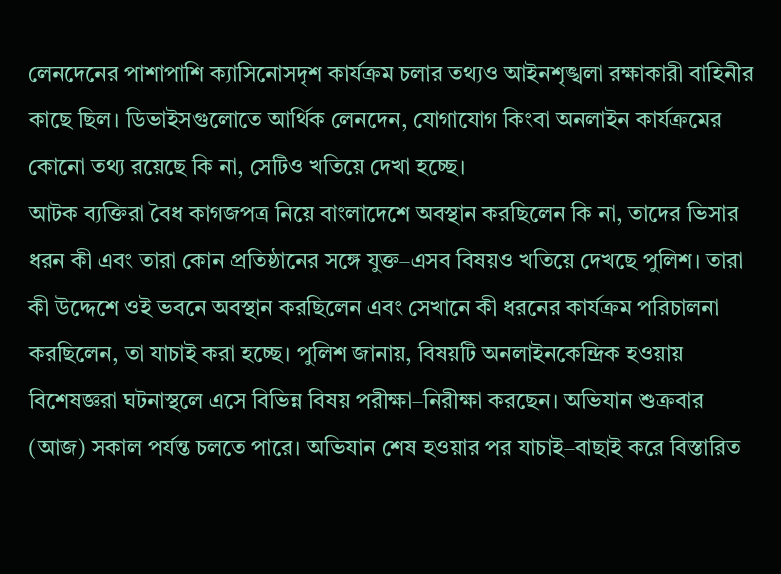লেনদেনের পাশাপাশি ক্যাসিনোসদৃশ কার্যক্রম চলার তথ্যও আইনশৃঙ্খলা রক্ষাকারী বাহিনীর কাছে ছিল। ডিভাইসগুলোতে আর্থিক লেনদেন, যোগাযোগ কিংবা অনলাইন কার্যক্রমের কোনো তথ্য রয়েছে কি না, সেটিও খতিয়ে দেখা হচ্ছে।
আটক ব্যক্তিরা বৈধ কাগজপত্র নিয়ে বাংলাদেশে অবস্থান করছিলেন কি না, তাদের ভিসার ধরন কী এবং তারা কোন প্রতিষ্ঠানের সঙ্গে যুক্ত–এসব বিষয়ও খতিয়ে দেখছে পুলিশ। তারা কী উদ্দেশে ওই ভবনে অবস্থান করছিলেন এবং সেখানে কী ধরনের কার্যক্রম পরিচালনা করছিলেন, তা যাচাই করা হচ্ছে। পুলিশ জানায়, বিষয়টি অনলাইনকেন্দ্রিক হওয়ায় বিশেষজ্ঞরা ঘটনাস্থলে এসে বিভিন্ন বিষয় পরীক্ষা–নিরীক্ষা করছেন। অভিযান শুক্রবার (আজ) সকাল পর্যন্ত চলতে পারে। অভিযান শেষ হওয়ার পর যাচাই–বাছাই করে বিস্তারিত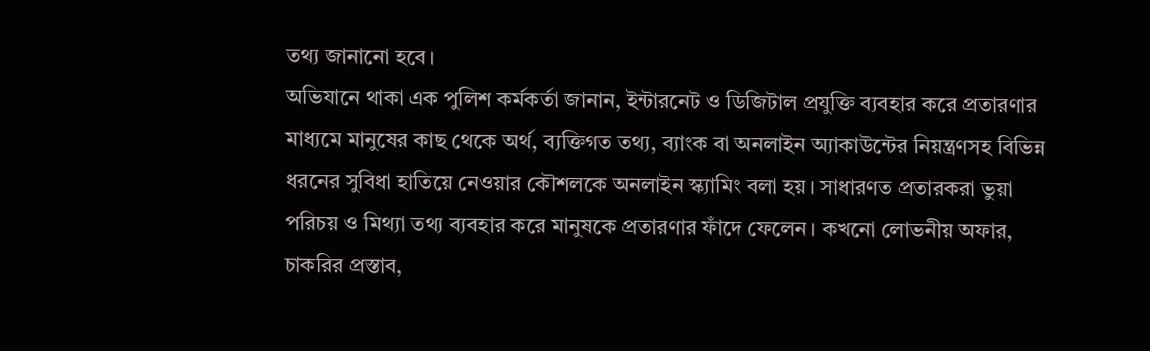তথ্য জানানো হবে।
অভিযানে থাকা এক পুলিশ কর্মকর্তা জানান, ইন্টারনেট ও ডিজিটাল প্রযুক্তি ব্যবহার করে প্রতারণার মাধ্যমে মানুষের কাছ থেকে অর্থ, ব্যক্তিগত তথ্য, ব্যাংক বা অনলাইন অ্যাকাউন্টের নিয়ন্ত্রণসহ বিভিন্ন ধরনের সুবিধা হাতিয়ে নেওয়ার কৌশলকে অনলাইন স্ক্যামিং বলা হয়। সাধারণত প্রতারকরা ভুয়া পরিচয় ও মিথ্যা তথ্য ব্যবহার করে মানুষকে প্রতারণার ফাঁদে ফেলেন। কখনো লোভনীয় অফার, চাকরির প্রস্তাব,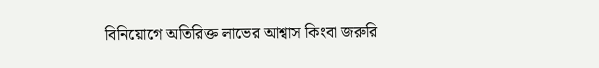বিনিয়োগে অতিরিক্ত লাভের আশ্বাস কিংবা জরুরি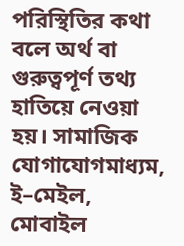পরিস্থিতির কথা বলে অর্থ বা গুরুত্বপূর্ণ তথ্য হাতিয়ে নেওয়া হয়। সামাজিক যোগাযোগমাধ্যম, ই–মেইল, মোবাইল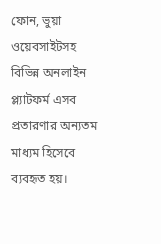ফোন, ভুয়া ওয়েবসাইটসহ বিভিন্ন অনলাইন প্ল্যাটফর্ম এসব প্রতারণার অন্যতম মাধ্যম হিসেবে ব্যবহৃত হয়।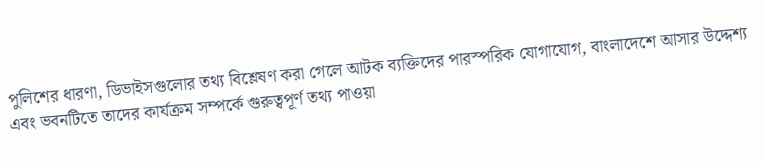পুলিশের ধারণা, ডিভাইসগুলোর তথ্য বিশ্লেষণ করা গেলে আটক ব্যক্তিদের পারস্পরিক যোগাযোগ, বাংলাদেশে আসার উদ্দেশ্য এবং ভবনটিতে তাদের কার্যক্রম সম্পর্কে গুরুত্বপূর্ণ তথ্য পাওয়া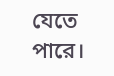যেতে পারে।